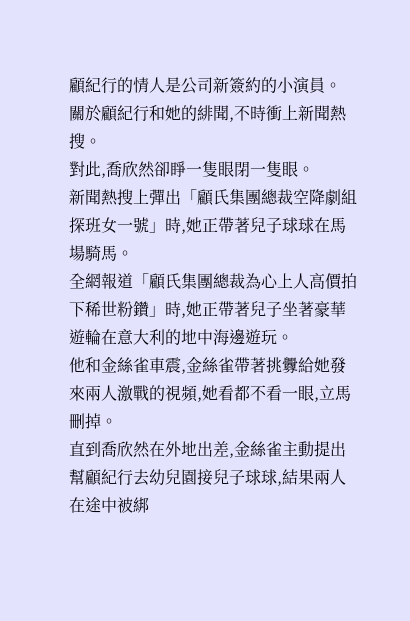顧紀行的情人是公司新簽約的小演員。
關於顧紀行和她的緋聞,不時衝上新聞熱搜。
對此,喬欣然卻睜一隻眼閉一隻眼。
新聞熱搜上彈出「顧氏集團總裁空降劇組探班女一號」時,她正帶著兒子球球在馬場騎馬。
全網報道「顧氏集團總裁為心上人高價拍下稀世粉鑽」時,她正帶著兒子坐著豪華遊輪在意大利的地中海邊遊玩。
他和金絲雀車震,金絲雀帶著挑釁給她發來兩人激戰的視頻,她看都不看一眼,立馬刪掉。
直到喬欣然在外地出差,金絲雀主動提出幫顧紀行去幼兒園接兒子球球,結果兩人在途中被綁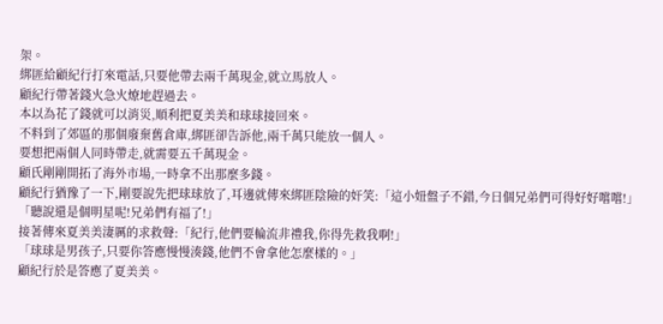架。
綁匪給顧紀行打來電話,只要他帶去兩千萬現金,就立馬放人。
顧紀行帶著錢火急火燎地趕過去。
本以為花了錢就可以消災,順利把夏美美和球球接回來。
不料到了郊區的那個廢棄舊倉庫,綁匪卻告訴他,兩千萬只能放一個人。
要想把兩個人同時帶走,就需要五千萬現金。
顧氏剛剛開拓了海外市場,一時拿不出那麼多錢。
顧紀行猶豫了一下,剛要說先把球球放了,耳邊就傳來綁匪陰險的奸笑:「這小妞盤子不錯,今日個兄弟們可得好好嚐嚐!」
「聽說還是個明星呢!兄弟們有福了!」
接著傳來夏美美淒厲的求救聲:「紀行,他們要輪流非禮我,你得先救我啊!」
「球球是男孩子,只要你答應慢慢湊錢,他們不會拿他怎麼樣的。」
顧紀行於是答應了夏美美。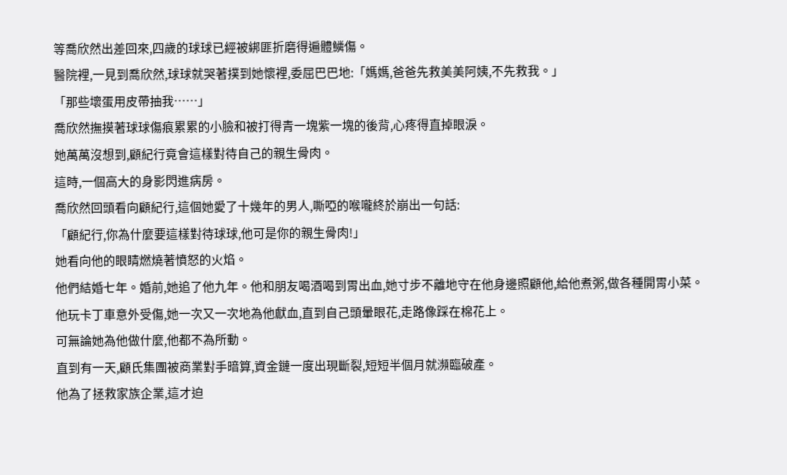等喬欣然出差回來,四歲的球球已經被綁匪折磨得遍體鱗傷。
醫院裡,一見到喬欣然,球球就哭著撲到她懷裡,委屈巴巴地:「媽媽,爸爸先救美美阿姨,不先救我。」
「那些壞蛋用皮帶抽我……」
喬欣然撫摸著球球傷痕累累的小臉和被打得青一塊紫一塊的後背,心疼得直掉眼淚。
她萬萬沒想到,顧紀行竟會這樣對待自己的親生骨肉。
這時,一個高大的身影閃進病房。
喬欣然回頭看向顧紀行,這個她愛了十幾年的男人,嘶啞的喉嚨終於崩出一句話:
「顧紀行,你為什麼要這樣對待球球,他可是你的親生骨肉!」
她看向他的眼睛燃燒著憤怒的火焰。
他們結婚七年。婚前,她追了他九年。他和朋友喝酒喝到胃出血,她寸步不離地守在他身邊照顧他,給他煮粥,做各種開胃小菜。
他玩卡丁車意外受傷,她一次又一次地為他獻血,直到自己頭暈眼花,走路像踩在棉花上。
可無論她為他做什麼,他都不為所動。
直到有一天,顧氏集團被商業對手暗算,資金鏈一度出現斷裂,短短半個月就瀕臨破產。
他為了拯救家族企業,這才迫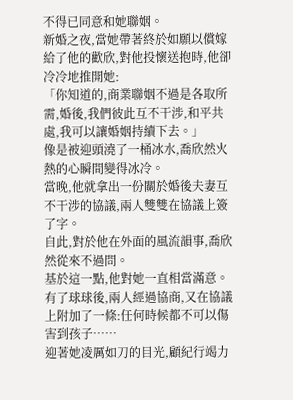不得已同意和她聯姻。
新婚之夜,當她帶著終於如願以償嫁給了他的歡欣,對他投懷送抱時,他卻冷冷地推開她:
「你知道的,商業聯姻不過是各取所需,婚後,我們彼此互不干涉,和平共處,我可以讓婚姻持續下去。」
像是被迎頭澆了一桶冰水,喬欣然火熱的心瞬間變得冰冷。
當晚,他就拿出一份關於婚後夫妻互不干涉的協議,兩人雙雙在協議上簽了字。
自此,對於他在外面的風流韻事,喬欣然從來不過問。
基於這一點,他對她一直相當滿意。
有了球球後,兩人經過協商,又在協議上附加了一條:任何時候都不可以傷害到孩子……
迎著她凌厲如刀的目光,顧紀行竭力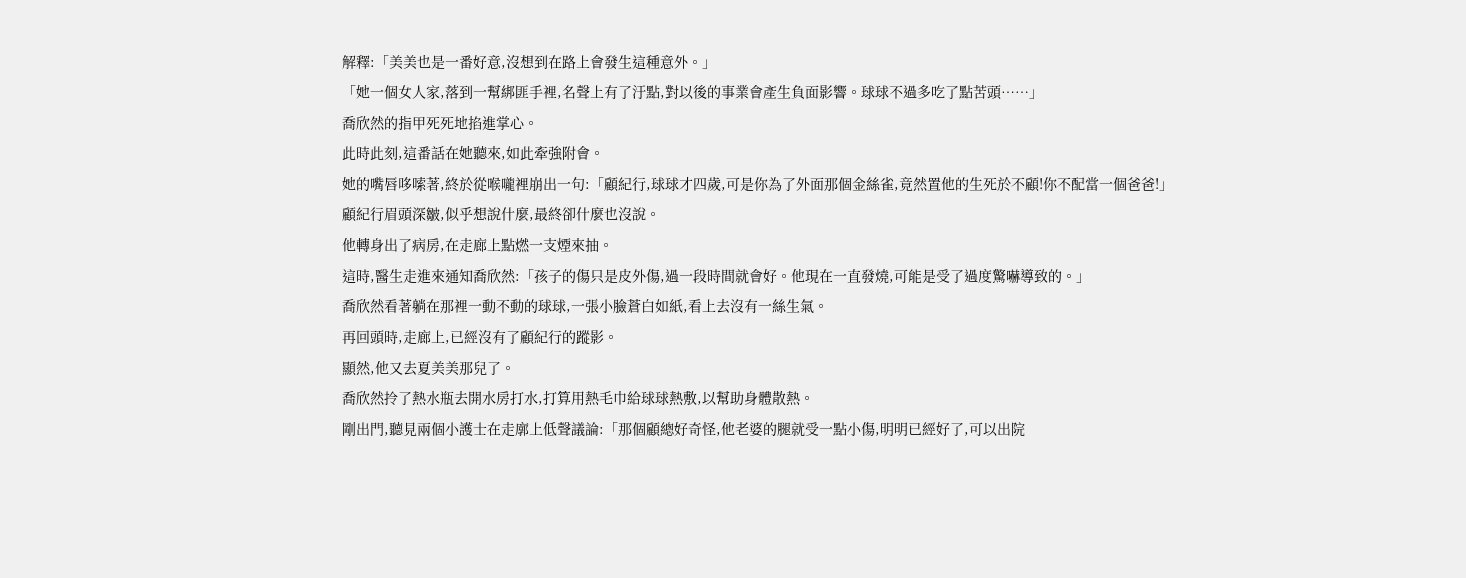解釋:「美美也是一番好意,沒想到在路上會發生這種意外。」
「她一個女人家,落到一幫綁匪手裡,名聲上有了汙點,對以後的事業會產生負面影響。球球不過多吃了點苦頭……」
喬欣然的指甲死死地掐進掌心。
此時此刻,這番話在她聽來,如此牽強附會。
她的嘴唇哆嗦著,終於從喉嚨裡崩出一句:「顧紀行,球球才四歲,可是你為了外面那個金絲雀,竟然置他的生死於不顧!你不配當一個爸爸!」
顧紀行眉頭深皺,似乎想說什麼,最終卻什麼也沒說。
他轉身出了病房,在走廊上點燃一支煙來抽。
這時,醫生走進來通知喬欣然:「孩子的傷只是皮外傷,過一段時間就會好。他現在一直發燒,可能是受了過度驚嚇導致的。」
喬欣然看著躺在那裡一動不動的球球,一張小臉蒼白如紙,看上去沒有一絲生氣。
再回頭時,走廊上,已經沒有了顧紀行的蹤影。
顯然,他又去夏美美那兒了。
喬欣然拎了熱水瓶去開水房打水,打算用熱毛巾給球球熱敷,以幫助身體散熱。
剛出門,聽見兩個小護士在走廓上低聲議論:「那個顧總好奇怪,他老婆的腿就受一點小傷,明明已經好了,可以出院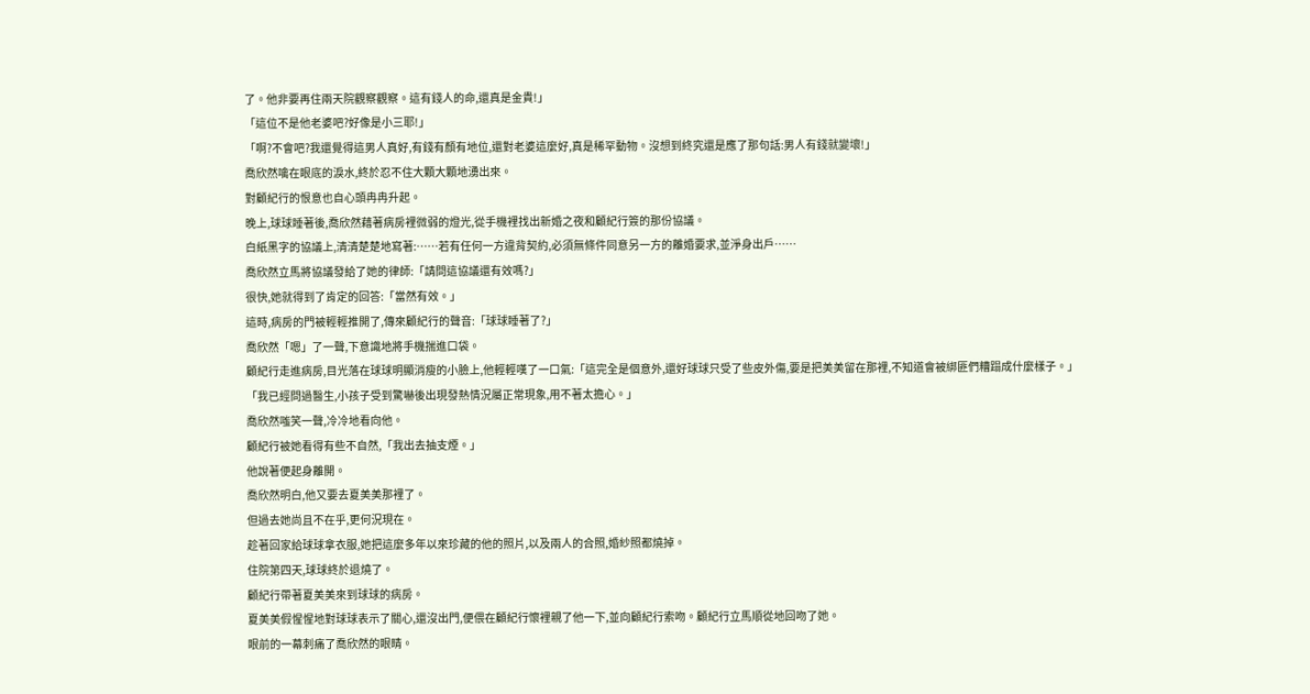了。他非要再住兩天院觀察觀察。這有錢人的命,還真是金貴!」
「這位不是他老婆吧?好像是小三耶!」
「啊?不會吧?我還覺得這男人真好,有錢有顏有地位,還對老婆這麼好,真是稀罕動物。沒想到終究還是應了那句話:男人有錢就變壞!」
喬欣然噙在眼底的淚水,終於忍不住大顆大顆地湧出來。
對顧紀行的恨意也自心頭冉冉升起。
晚上,球球睡著後,喬欣然藉著病房裡微弱的燈光,從手機裡找出新婚之夜和顧紀行簽的那份協議。
白紙黑字的協議上,清清楚楚地寫著:……若有任何一方違背契約,必須無條件同意另一方的離婚要求,並淨身出戶……
喬欣然立馬將協議發給了她的律師:「請問這協議還有效嗎?」
很快,她就得到了肯定的回答:「當然有效。」
這時,病房的門被輕輕推開了,傳來顧紀行的聲音:「球球睡著了?」
喬欣然「嗯」了一聲,下意識地將手機揣進口袋。
顧紀行走進病房,目光落在球球明顯消瘦的小臉上,他輕輕嘆了一口氣:「這完全是個意外,還好球球只受了些皮外傷,要是把美美留在那裡,不知道會被綁匪們糟蹋成什麼樣子。」
「我已經問過醫生,小孩子受到驚嚇後出現發熱情況屬正常現象,用不著太擔心。」
喬欣然嗤笑一聲,冷冷地看向他。
顧紀行被她看得有些不自然,「我出去抽支煙。」
他說著便起身離開。
喬欣然明白,他又要去夏美美那裡了。
但過去她尚且不在乎,更何況現在。
趁著回家給球球拿衣服,她把這麼多年以來珍藏的他的照片,以及兩人的合照,婚紗照都燒掉。
住院第四天,球球終於退燒了。
顧紀行帶著夏美美來到球球的病房。
夏美美假惺惺地對球球表示了關心,還沒出門,便偎在顧紀行懷裡親了他一下,並向顧紀行索吻。顧紀行立馬順從地回吻了她。
眼前的一幕刺痛了喬欣然的眼睛。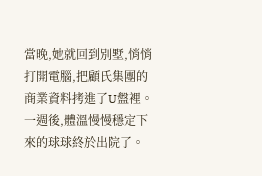當晚,她就回到別墅,悄悄打開電腦,把顧氏集團的商業資料拷進了U盤裡。
一週後,體溫慢慢穩定下來的球球終於出院了。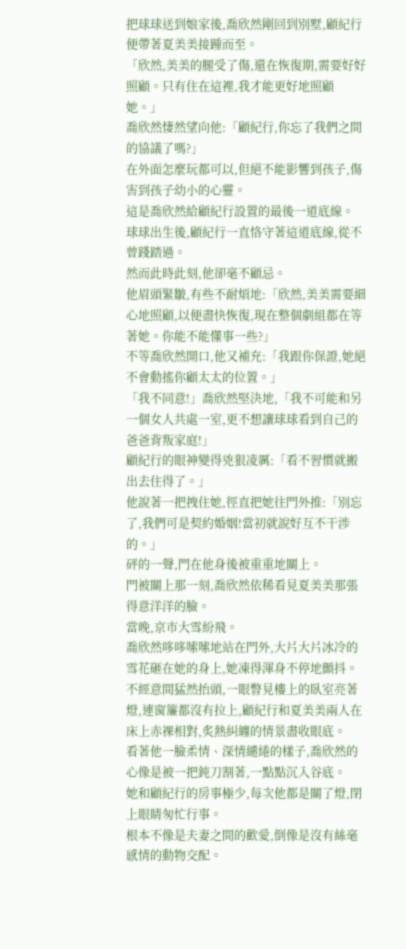把球球送到娘家後,喬欣然剛回到別墅,顧紀行便帶著夏美美接踵而至。
「欣然,美美的腿受了傷,還在恢復期,需要好好照顧。只有住在這裡,我才能更好地照顧她。」
喬欣然悽然望向他:「顧紀行,你忘了我們之間的協議了嗎?」
在外面怎麼玩都可以,但絕不能影響到孩子,傷害到孩子幼小的心靈。
這是喬欣然給顧紀行設置的最後一道底線。
球球出生後,顧紀行一直恪守著這道底線,從不曾踐踏過。
然而此時此刻,他卻毫不顧忌。
他眉頭緊皺,有些不耐煩地:「欣然,美美需要細心地照顧,以便盡快恢復,現在整個劇組都在等著她。你能不能懂事一些?」
不等喬欣然開口,他又補充:「我跟你保證,她絕不會動搖你顧太太的位置。」
「我不同意!」喬欣然堅決地,「我不可能和另一個女人共處一室,更不想讓球球看到自己的爸爸背叛家庭!」
顧紀行的眼神變得兇狠凌厲:「看不習慣就搬出去住得了。」
他說著一把拽住她,徑直把她往門外推:「別忘了,我們可是契約婚姻!當初就說好互不干涉的。」
砰的一聲,門在他身後被重重地關上。
門被關上那一刻,喬欣然依稀看見夏美美那張得意洋洋的臉。
當晚,京市大雪紛飛。
喬欣然哆哆嗦嗦地站在門外,大片大片冰冷的雪花砸在她的身上,她凍得渾身不停地顫抖。
不經意間猛然抬頭,一眼瞥見樓上的臥室亮著燈,連窗簾都沒有拉上,顧紀行和夏美美兩人在床上赤祼相對,炙熱糾纏的情景盡收眼底。
看著他一臉柔情、深情繾綣的樣子,喬欣然的心像是被一把鈍刀割著,一點點沉入谷底。
她和顧紀行的房事極少,每次他都是關了燈,閉上眼睛匆忙行事。
根本不像是夫妻之間的歡愛,倒像是沒有絲毫感情的動物交配。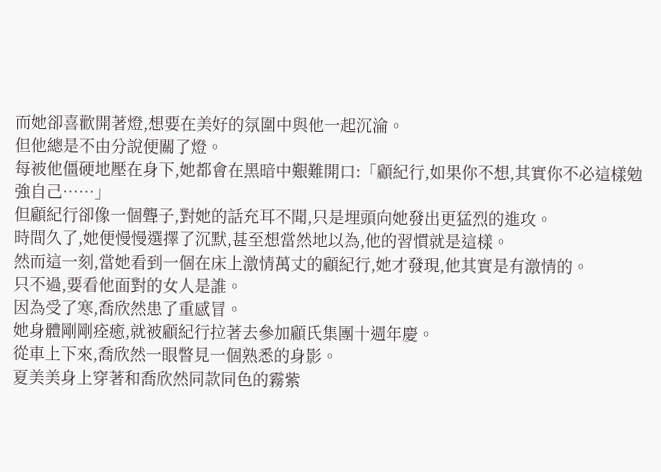而她卻喜歡開著燈,想要在美好的氛圍中與他一起沉淪。
但他總是不由分說便關了燈。
每被他僵硬地壓在身下,她都會在黑暗中艱難開口:「顧紀行,如果你不想,其實你不必這樣勉強自己……」
但顧紀行卻像一個聾子,對她的話充耳不聞,只是埋頭向她發出更猛烈的進攻。
時間久了,她便慢慢選擇了沉默,甚至想當然地以為,他的習慣就是這樣。
然而這一刻,當她看到一個在床上激情萬丈的顧紀行,她才發現,他其實是有激情的。
只不過,要看他面對的女人是誰。
因為受了寒,喬欣然患了重感冒。
她身體剛剛痊癒,就被顧紀行拉著去參加顧氏集團十週年慶。
從車上下來,喬欣然一眼瞥見一個熟悉的身影。
夏美美身上穿著和喬欣然同款同色的霧紫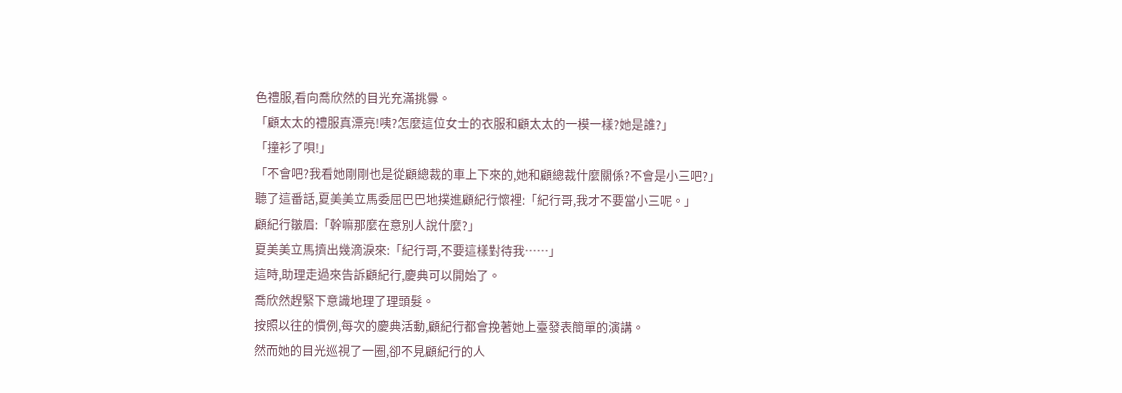色禮服,看向喬欣然的目光充滿挑釁。
「顧太太的禮服真漂亮!咦?怎麼這位女士的衣服和顧太太的一模一樣?她是誰?」
「撞衫了唄!」
「不會吧?我看她剛剛也是從顧總裁的車上下來的,她和顧總裁什麼關係?不會是小三吧?」
聽了這番話,夏美美立馬委屈巴巴地撲進顧紀行懷裡:「紀行哥,我才不要當小三呢。」
顧紀行皺眉:「幹嘛那麼在意別人說什麼?」
夏美美立馬擠出幾滴淚來:「紀行哥,不要這樣對待我……」
這時,助理走過來告訴顧紀行,慶典可以開始了。
喬欣然趕緊下意識地理了理頭髮。
按照以往的慣例,每次的慶典活動,顧紀行都會挽著她上臺發表簡單的演講。
然而她的目光巡視了一圈,卻不見顧紀行的人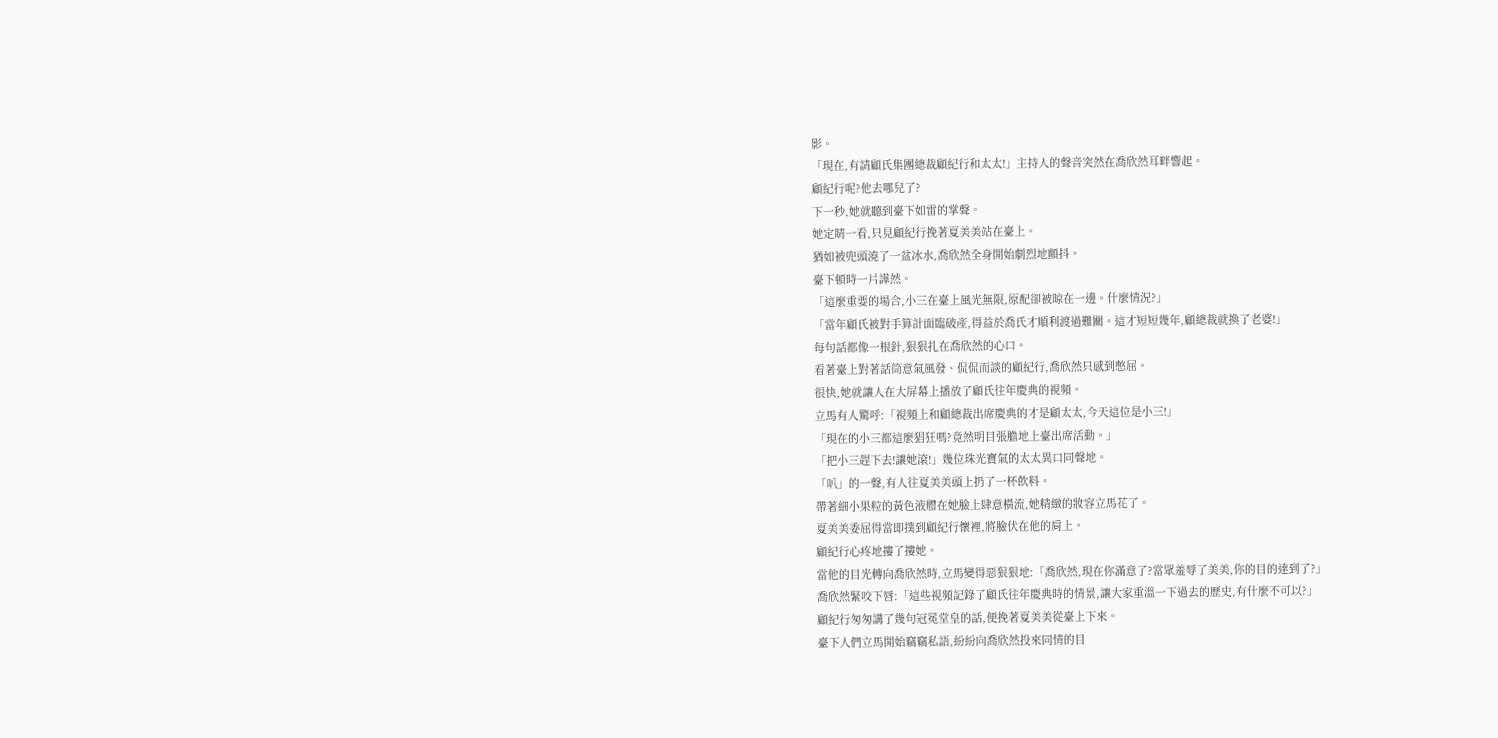影。
「現在,有請顧氏集團總裁顧紀行和太太!」主持人的聲音突然在喬欣然耳畔響起。
顧紀行呢?他去哪兒了?
下一秒,她就聽到臺下如雷的掌聲。
她定睛一看,只見顧紀行挽著夏美美站在臺上。
猶如被兜頭澆了一盆冰水,喬欣然全身開始劇烈地顫抖。
臺下頓時一片譁然。
「這麼重要的場合,小三在臺上風光無限,原配卻被晾在一邊。什麼情況?」
「當年顧氏被對手算計面臨破產,得益於喬氏才順利渡過難關。這才短短幾年,顧總裁就換了老婆!」
每句話都像一根針,狠狠扎在喬欣然的心口。
看著臺上對著話筒意氣風發、侃侃而談的顧紀行,喬欣然只感到憋屈。
很快,她就讓人在大屏幕上播放了顧氏往年慶典的視頻。
立馬有人驚呼:「視頻上和顧總裁出席慶典的才是顧太太,今天這位是小三!」
「現在的小三都這麼猖狂嗎?竟然明目張膽地上臺出席活動。」
「把小三趕下去!讓她滾!」幾位珠光寶氣的太太異口同聲地。
「叭」的一聲,有人往夏美美頭上扔了一杯飲料。
帶著細小果粒的黃色液體在她臉上肆意橫流,她精緻的妝容立馬花了。
夏美美委屈得當即撲到顧紀行懷裡,將臉伏在他的肩上。
顧紀行心疼地摟了摟她。
當他的目光轉向喬欣然時,立馬變得惡狠狠地:「喬欣然,現在你滿意了?當眾羞辱了美美,你的目的達到了?」
喬欣然緊咬下唇:「這些視頻記錄了顧氏往年慶典時的情景,讓大家重溫一下過去的歷史,有什麼不可以?」
顧紀行匆匆講了幾句冠冕堂皇的話,便挽著夏美美從臺上下來。
臺下人們立馬開始竊竊私語,紛紛向喬欣然投來同情的目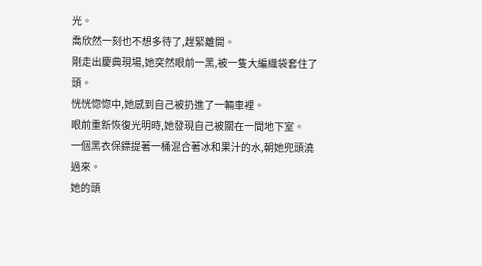光。
喬欣然一刻也不想多待了,趕緊離開。
剛走出慶典現場,她突然眼前一黑,被一隻大編織袋套住了頭。
恍恍惚惚中,她感到自己被扔進了一輛車裡。
眼前重新恢復光明時,她發現自己被關在一間地下室。
一個黑衣保鏢提著一桶混合著冰和果汁的水,朝她兜頭澆過來。
她的頭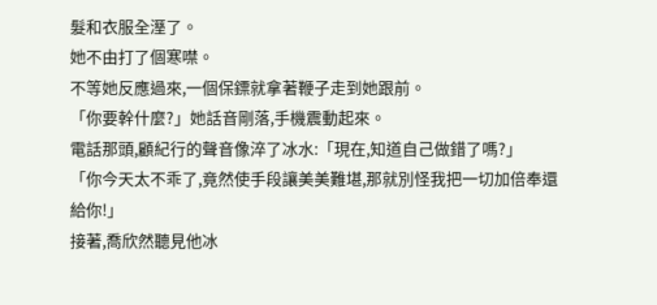髮和衣服全溼了。
她不由打了個寒噤。
不等她反應過來,一個保鏢就拿著鞭子走到她跟前。
「你要幹什麼?」她話音剛落,手機震動起來。
電話那頭,顧紀行的聲音像淬了冰水:「現在,知道自己做錯了嗎?」
「你今天太不乖了,竟然使手段讓美美難堪,那就別怪我把一切加倍奉還給你!」
接著,喬欣然聽見他冰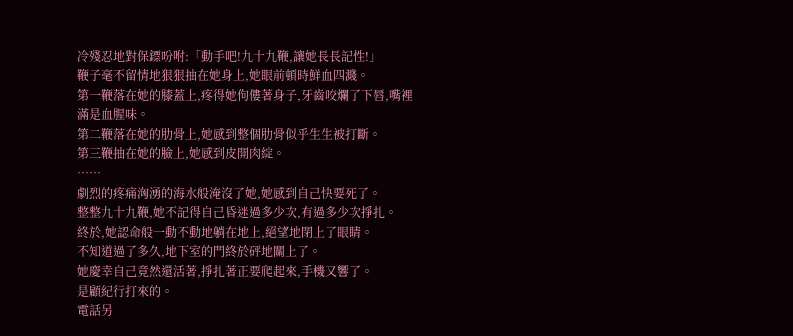冷殘忍地對保鏢吩咐:「動手吧!九十九鞭,讓她長長記性!」
鞭子毫不留情地狠狠抽在她身上,她眼前頓時鮮血四濺。
第一鞭落在她的膝蓋上,疼得她佝僂著身子,牙齒咬爛了下唇,嘴裡滿是血腥味。
第二鞭落在她的肋骨上,她感到整個肋骨似乎生生被打斷。
第三鞭抽在她的臉上,她感到皮開肉綻。
……
劇烈的疼痛洶湧的海水般淹沒了她,她感到自己快要死了。
整整九十九鞭,她不記得自己昏迷過多少次,有過多少次掙扎。
終於,她認命般一動不動地躺在地上,絕望地閉上了眼睛。
不知道過了多久,地下室的門終於砰地關上了。
她慶幸自己竟然還活著,掙扎著正要爬起來,手機又響了。
是顧紀行打來的。
電話另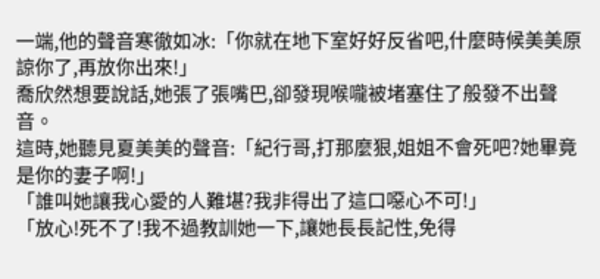一端,他的聲音寒徹如冰:「你就在地下室好好反省吧,什麼時候美美原諒你了,再放你出來!」
喬欣然想要說話,她張了張嘴巴,卻發現喉嚨被堵塞住了般發不出聲音。
這時,她聽見夏美美的聲音:「紀行哥,打那麼狠,姐姐不會死吧?她畢竟是你的妻子啊!」
「誰叫她讓我心愛的人難堪?我非得出了這口噁心不可!」
「放心!死不了!我不過教訓她一下,讓她長長記性,免得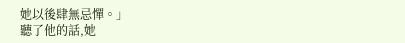她以後肆無忌憚。」
聽了他的話,她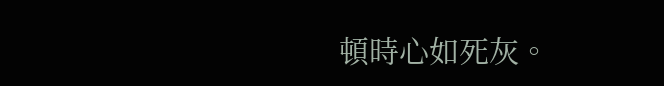頓時心如死灰。